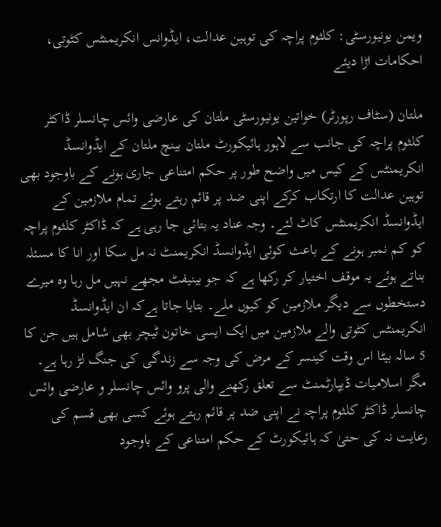ویمن یونیورسٹی: کلثوم پراچہ کی توہین عدالت، ایڈوانس انکریمنٹس کٹوتی، احکامات اڑا دیئے

ملتان (سٹاف رپورٹر) خواتین یونیورسٹی ملتان کی عارضی وائس چانسلر ڈاکٹر کلثوم پراچہ کی جانب سے لاہور ہائیکورٹ ملتان بینچ ملتان کے ایڈوانسڈ انکریمنٹس کے کیس میں واضح طور پر حکم امتناعی جاری ہونے کے باوجود بھی توہین عدالت کا ارتکاب کرکے اپنی ضد پر قائم رہتے ہوئے تمام ملازمین کے ایڈوانسڈ انکریمنٹس کاٹ لئے۔ وجہ عناد یہ بتائی جا رہی ہے کہ ڈاکٹر کلثوم پراچہ کو کم نمبر ہونے کے باعث کوئی ایڈوانسڈ انکریمنٹ نہ مل سکا اور انا کا مسئلہ بناتے ہوئے یہ موقف اختیار کر رکھا ہے کہ جو بینیفٹ مجھے نہیں مل رہا وہ میرے دستخطوں سے دیگر ملازمین کو کیوں ملے۔ بتایا جاتا ہےکہ ان ایڈوانسڈ انکریمنٹس کٹوتی والے ملازمین میں ایک ایسی خاتون ٹیچر بھی شامل ہیں جن کا 5 سالہ بیٹا اس وقت کینسر کے مرض کی وجہ سے زندگی کی جنگ لڑ رہا ہے۔ مگر اسلامیات ڈیپارٹمنٹ سے تعلق رکھنے والی پرو وائس چانسلر و عارضی وائس چانسلر ڈاکٹر کلثوم پراچہ نے اپنی ضد پر قائم رہتے ہوئے کسی بھی قسم کی رعایت نہ کی حتیٰ کہ ہائیکورٹ کے حکم امتناعی کے باوجود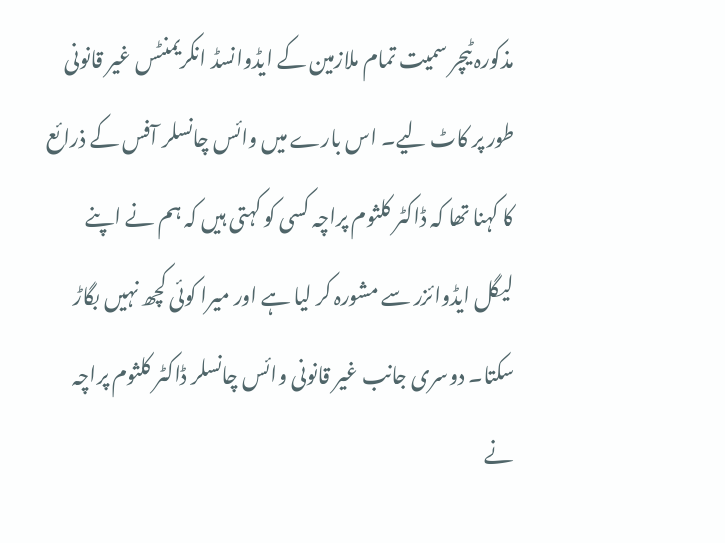مذکورہ ٹیچر سمیت تمام ملازمین کے ایڈوانسڈ انکریمنٹس غیر قانونی طور پر کاٹ لیے۔ اس بارے میں وائس چانسلر آفس کے ذرائع کا کہنا تھا کہ ڈاکٹر کلثوم پراچہ کسی کو کہتی ہیں کہ ہم نے اپنے لیگل ایڈوائزر سے مشورہ کر لیا ہے اور میرا کوئی کچھ نہیں بگاڑ سکتا۔ دوسری جانب غیر قانونی وائس چانسلر ڈاکٹر کلثوم پراچہ نے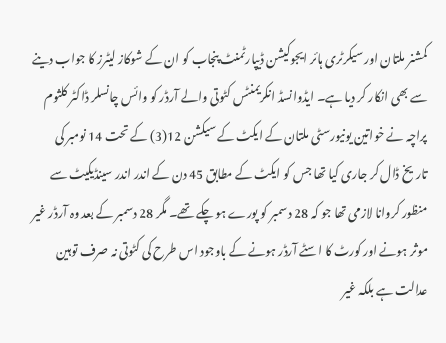کمشنر ملتان اور سیکرٹری ہائر ایجوکیشن ڈیپارٹمنٹ پنجاب کو ان کے شوکاز لیٹرز کا جواب دینے سے بھی انکار کر دیا ہے۔ ایڈوانسڈ انکریمنٹس کٹوتی والے آرڈر کو وائس چانسلر ڈاکٹر کلثوم پراچہ نے خواتین یونیورسٹی ملتان کے ایکٹ کے سیکشن 12(3) کے تحت 14 نومبر کی تاریخ ڈال کر جاری کیا تھا جس کو ایکٹ کے مطابق 45 دن کے اندر اندر سینڈیکیٹ سے منظور کروانا لازمی تھا جو کہ 28 دسمبر کو پورے ہو چکے تھے۔ مگر 28 دسمبر کے بعد وہ آرڈر غیر موثر ہونے اور کورٹ کا اسٹے آرڈر ہونے کے باوجود اس طرح کی کٹوتی نہ صرف توہین عدالت ہے بلکہ غیر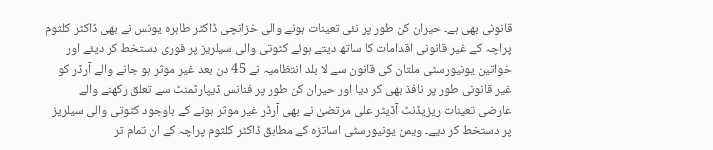قانونی بھی ہے۔ حیران کن طور پر نئی تعینات ہونے والی خزانچی ڈاکٹر طاہرہ یونس نے بھی ڈاکٹر کلثوم پراچہ کے غیر قانونی اقدامات کا ساتھ دیتے ہوئے کٹوتی والی سیلریز پر فوری دستخط کر دیئے اور خواتین یونیورسٹی ملتان کی قانون سے لا بلد انتظامیہ نے 45 دن بعد غیر موثر ہو جانے والے آرڈر کو غیر قانونی طور پر نافذ بھی کر دیا اور حیران کن طور پر فنانس ڈیپارٹمنٹ سے تعلق رکھنے والے عارضی تعینات ریزیڈنٹ آڈیٹر علی مرتضیٰ نے بھی آرڈر غیر موثر ہونے کے باوجود کٹوتی والی سیلریز پر دستخط کر دیے۔ ویمن یونیورسٹی اساتزہ کے مطابق ڈاکٹر کلثوم پراچہ کے ان تمام تر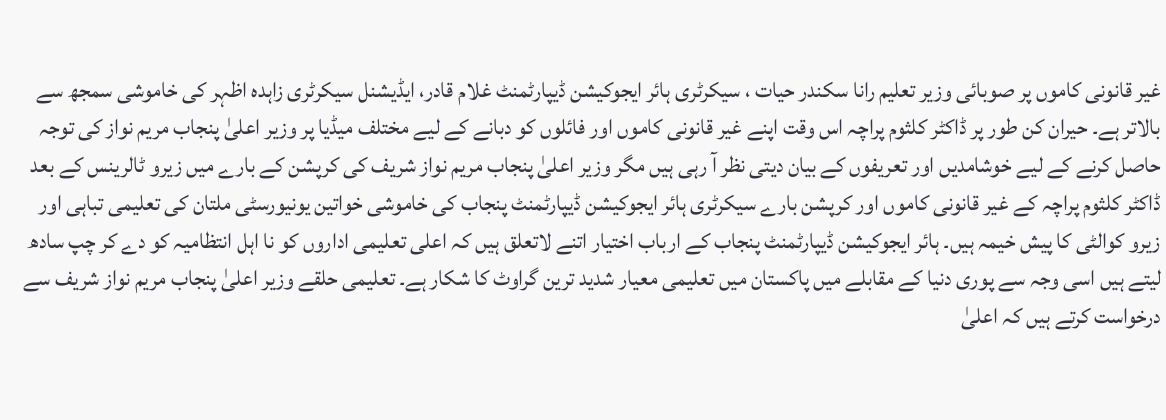غیر قانونی کاموں پر صوبائی وزیر تعلیم رانا سکندر حیات ، سیکرٹری ہائر ایجوکیشن ڈیپارٹمنٹ غلام قادر، ایڈیشنل سیکرٹری زاہدہ اظہر کی خاموشی سمجھ سے بالاتر ہے۔ حیران کن طور پر ڈاکٹر کلثوم پراچہ اس وقت اپنے غیر قانونی کاموں اور فائلوں کو دبانے کے لیے مختلف میڈیا پر وزیر اعلیٰ پنجاب مریم نواز کی توجہ حاصل کرنے کے لیے خوشامدیں اور تعریفوں کے بیان دیتی نظر آ رہی ہیں مگر وزیر اعلیٰ پنجاب مریم نواز شریف کی کرپشن کے بارے میں زیرو ٹالرینس کے بعد ڈاکٹر کلثوم پراچہ کے غیر قانونی کاموں اور کرپشن بارے سیکرٹری ہائر ایجوکیشن ڈیپارٹمنٹ پنجاب کی خاموشی خواتین یونیورسٹی ملتان کی تعلیمی تباہی اور زیرو کوالٹی کا پیش خیمہ ہیں۔ ہائر ایجوکیشن ڈیپارٹمنٹ پنجاب کے ارباب اختیار اتنے لاتعلق ہیں کہ اعلی تعلیمی اداروں کو نا اہل انتظامیہ کو دے کر چپ سادھ لیتے ہیں اسی وجہ سے پوری دنیا کے مقابلے میں پاکستان میں تعلیمی معیار شدید ترین گراوٹ کا شکار ہے۔ تعلیمی حلقے وزیر اعلیٰ پنجاب مریم نواز شریف سے درخواست کرتے ہیں کہ اعلیٰ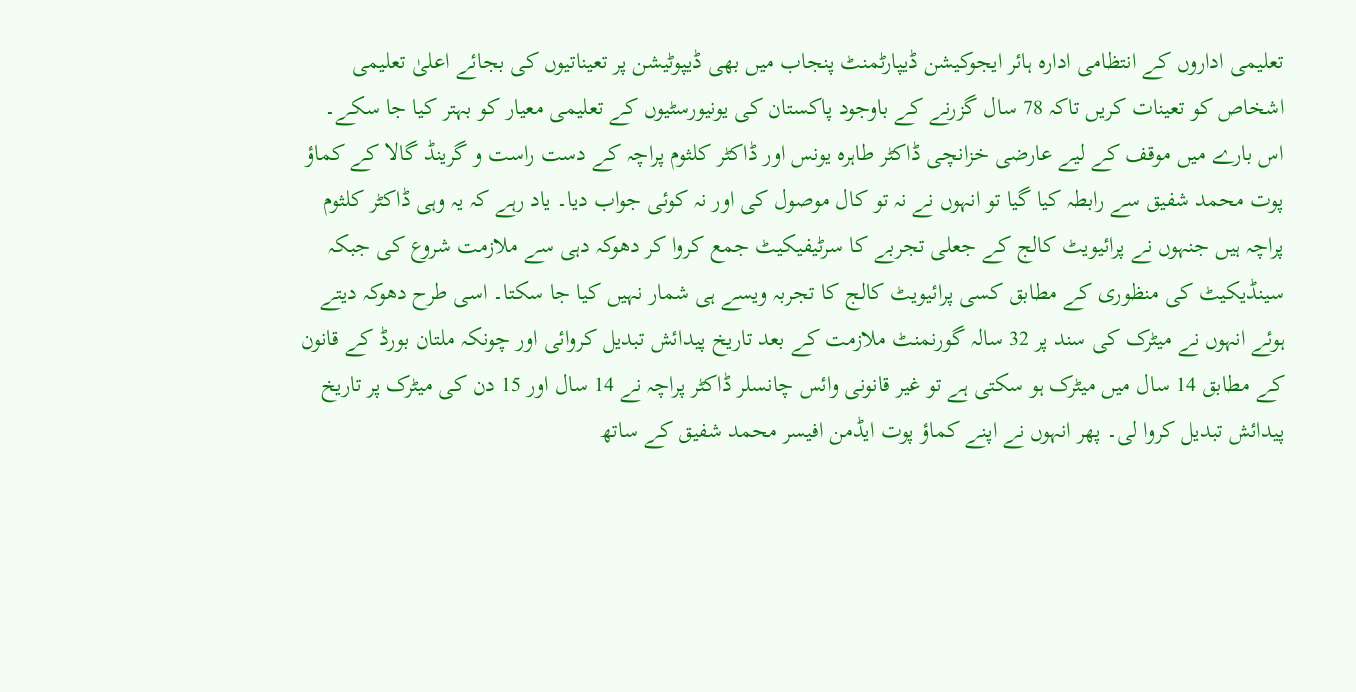تعلیمی اداروں کے انتظامی ادارہ ہائر ایجوکیشن ڈیپارٹمنٹ پنجاب میں بھی ڈیپوٹیشن پر تعیناتیوں کی بجائے اعلیٰ تعلیمی اشخاص کو تعینات کریں تاکہ 78 سال گزرنے کے باوجود پاکستان کی یونیورسٹیوں کے تعلیمی معیار کو بہتر کیا جا سکے۔ اس بارے میں موقف کے لیے عارضی خزانچی ڈاکٹر طاہرہ یونس اور ڈاکٹر کلثوم پراچہ کے دست راست و گرینڈ گالا کے کماؤ پوت محمد شفیق سے رابطہ کیا گیا تو انہوں نے نہ تو کال موصول کی اور نہ کوئی جواب دیا۔ یاد رہے کہ یہ وہی ڈاکٹر کلثوم پراچہ ہیں جنہوں نے پرائیویٹ کالج کے جعلی تجربے کا سرٹیفیکیٹ جمع کروا کر دھوکہ دہی سے ملازمت شروع کی جبکہ سینڈیکیٹ کی منظوری کے مطابق کسی پرائیویٹ کالج کا تجربہ ویسے ہی شمار نہیں کیا جا سکتا۔ اسی طرح دھوکہ دیتے ہوئے انہوں نے میٹرک کی سند پر 32 سالہ گورنمنٹ ملازمت کے بعد تاریخ پیدائش تبدیل کروائی اور چونکہ ملتان بورڈ کے قانون کے مطابق 14 سال میں میٹرک ہو سکتی ہے تو غیر قانونی وائس چانسلر ڈاکٹر پراچہ نے 14 سال اور 15 دن کی میٹرک پر تاریخ پیدائش تبدیل کروا لی۔ پھر انہوں نے اپنے کماؤ پوت ایڈمن افیسر محمد شفیق کے ساتھ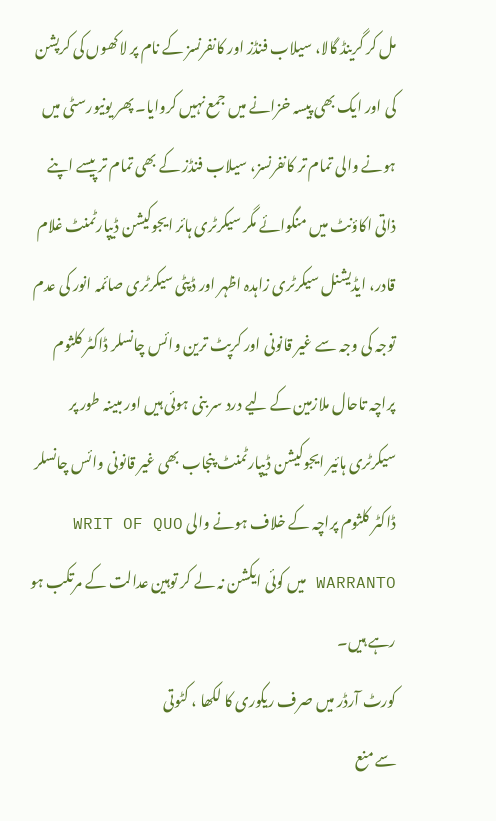مل کر گرینڈ گالا، سیلاب فنڈز اور کانفرنسز کے نام پر لاکھوں کی کرپشن کی اور ایک بھی پیسہ خزانے میں جمع نہیں کروایا۔ پھر یونیورسٹی میں ہونے والی تمام تر کانفرنسز، سیلاب فنڈز کے بھی تمام تر پیسے اپنے ذاتی اکاؤنٹ میں منگوائے مگر سیکرٹری ہائر ایجوکیشن ڈیپارٹمنٹ غلام قادر، ایڈیشنل سیکرٹری زاہدہ اظہر اور ڈپٹی سیکرٹری صائمہ انور کی عدم توجہ کی وجہ سے غیر قانونی اور کرپٹ ترین وائس چانسلر ڈاکٹر کلثوم پراچہ تاحال ملازمین کے لیے درد سر بنی ہوئی ہیں اور مبینہ طور پر سیکرٹری ہائیر ایجوکیشن ڈیپارٹمنٹ پنجاب بھی غیر قانونی وائس چانسلر ڈاکٹر کلثوم پراچہ کے خلاف ہونے والی WRIT OF QUO WARRANTO میں کوئی ایکشن نہ لے کر توہین عدالت کے مرتکب ہو رہے ہیں۔
کورٹ آرڈر میں صرف ریکوری کا لکھا ، کٹوتی
سے منع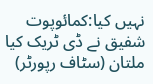نہیں کیا:کمائوپوت شفیق نے ڈی ٹریک کیا
ملتان (سٹاف رپورٹر)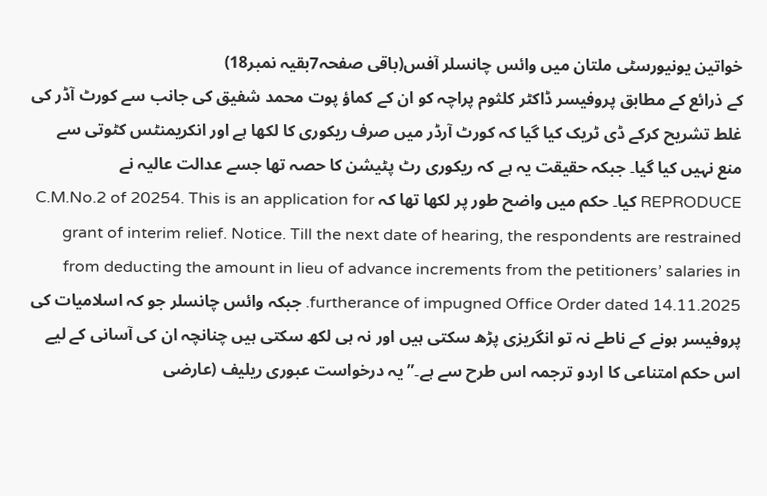خواتین یونیورسٹی ملتان میں وائس چانسلر آفس(باقی صفحہ7بقیہ نمبر18)
کے ذرائع کے مطابق پروفیسر ڈاکٹر کلثوم پراچہ کو ان کے کماؤ پوت محمد شفیق کی جانب سے کورٹ آڈر کی غلط تشریح کرکے ڈی ٹریک کیا گیا کہ کورٹ آرڈر میں صرف ریکوری کا لکھا ہے اور انکریمنٹس کٹوتی سے منع نہیں کیا گیا۔ جبکہ حقیقت یہ ہے کہ ریکوری رٹ پٹیشن کا حصہ تھا جسے عدالت عالیہ نے REPRODUCE کیا۔ حکم میں واضح طور پر لکھا تھا کہ C.M.No.2 of 20254. This is an application for grant of interim relief. Notice. Till the next date of hearing, the respondents are restrained from deducting the amount in lieu of advance increments from the petitioners’ salaries in furtherance of impugned Office Order dated 14.11.2025. جبکہ وائس چانسلر جو کہ اسلامیات کی پروفیسر ہونے کے ناطے نہ تو انگریزی پڑھ سکتی ہیں اور نہ ہی لکھ سکتی ہیں چنانچہ ان کی آسانی کے لیے اس حکم امتناعی کا اردو ترجمہ اس طرح سے ہے۔”یہ درخواست عبوری ریلیف (عارضی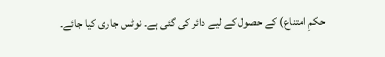حکمِ امتناع) کے حصول کے لیے دائر کی گئی ہے۔ نوٹس جاری کیا جائے۔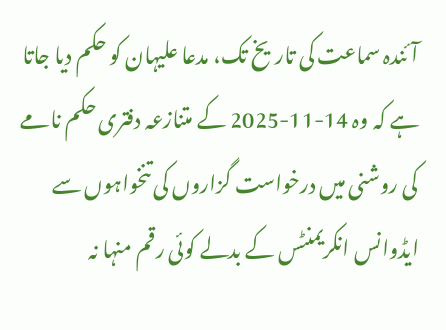آئندہ سماعت کی تاریخ تک، مدعا علیہان کو حکم دیا جاتا ہے کہ وہ 14-11-2025 کے متنازعہ دفتری حکم نامے کی روشنی میں درخواست گزاروں کی تنخواہوں سے ایڈوانس انکریمنٹس کے بدلے کوئی رقم منہا نہ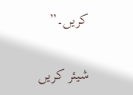کریں۔”

شیئر کریں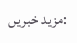:مزید خبریں